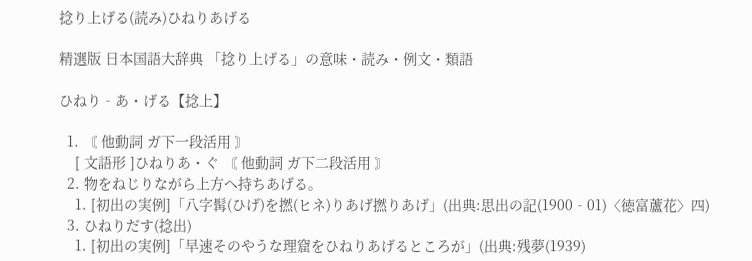捻り上げる(読み)ひねりあげる

精選版 日本国語大辞典 「捻り上げる」の意味・読み・例文・類語

ひねり‐あ・げる【捻上】

  1. 〘 他動詞 ガ下一段活用 〙
    [ 文語形 ]ひねりあ・ぐ 〘 他動詞 ガ下二段活用 〙
  2. 物をねじりながら上方へ持ちあげる。
    1. [初出の実例]「八字髯(ひげ)を撚(ヒネ)りあげ撚りあげ」(出典:思出の記(1900‐01)〈徳富蘆花〉四)
  3. ひねりだす(捻出)
    1. [初出の実例]「早速そのやうな理窟をひねりあげるところが」(出典:残夢(1939)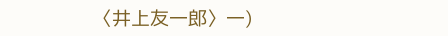〈井上友一郎〉一)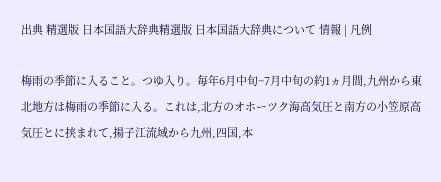出典 精選版 日本国語大辞典精選版 日本国語大辞典について 情報 | 凡例

梅雨の季節に入ること。つゆ入り。毎年6月中旬~7月中旬の約1ヵ月間,九州から東北地方は梅雨の季節に入る。これは,北方のオホーツク海高気圧と南方の小笠原高気圧とに挟まれて,揚子江流域から九州,四国,本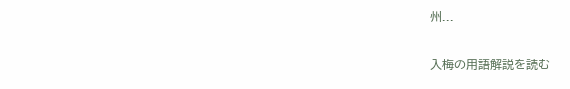州...

入梅の用語解説を読む